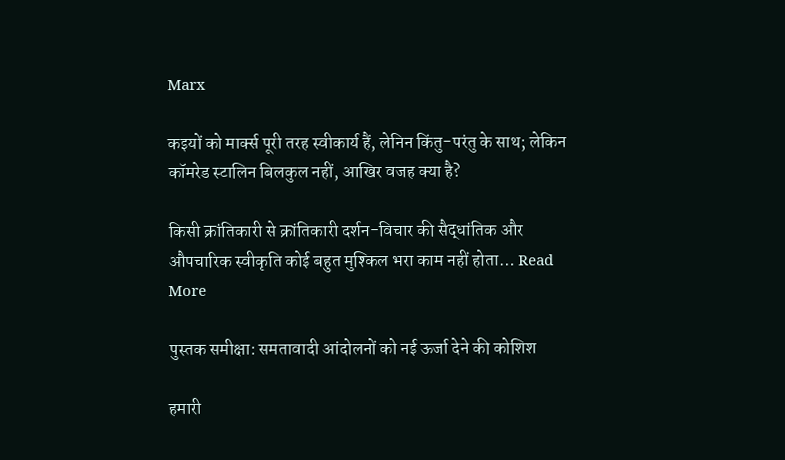Marx

कइयों को मार्क्स पूरी तरह स्वीकार्य हैं, लेनिन किंतु-परंतु के साथ; लेकिन कॉमरेड स्टालिन बिलकुल नहीं, आखिर वजह क्या है?

किसी क्रांतिकारी से क्रांतिकारी दर्शन-विचार की सैद्धांतिक और औपचारिक स्वीकृति कोई बहुत मुश्किल भरा काम नहीं होता… Read More

पुस्तक समीक्षा: समतावादी आंदोलनों को नई ऊर्जा देने की कोशिश

हमारी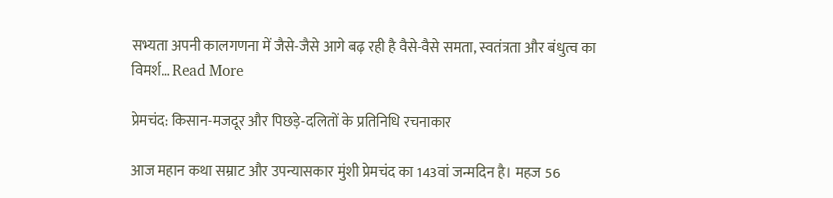सभ्यता अपनी कालगणना में जैसे-जैसे आगे बढ़ रही है वैसे-वैसे समता, स्वतंत्रता और बंधुत्व का विमर्श… Read More

प्रेमचंद: किसान-मजदूर और पिछड़े-दलितों के प्रतिनिधि रचनाकार

आज महान कथा सम्राट और उपन्यासकार मुंशी प्रेमचंद का 143वां जन्मदिन है। महज 56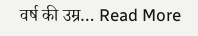वर्ष की उम्र… Read More